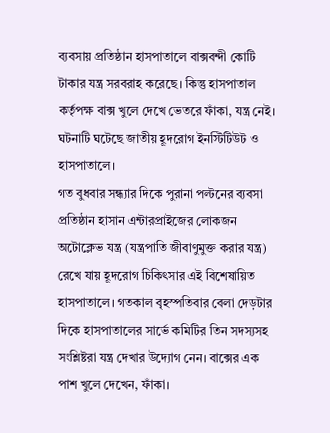ব্যবসায় প্রতিষ্ঠান হাসপাতালে বাক্সবন্দী কোটি টাকার যন্ত্র সরবরাহ করেছে। কিন্তু হাসপাতাল কর্তৃপক্ষ বাক্স খুলে দেখে ভেতরে ফাঁকা, যন্ত্র নেই। ঘটনাটি ঘটেছে জাতীয় হূদরোগ ইনস্টিটিউট ও হাসপাতালে।
গত বুধবার সন্ধ্যার দিকে পুরানা পল্টনের ব্যবসা প্রতিষ্ঠান হাসান এন্টারপ্রাইজের লোকজন অটোক্লেভ যন্ত্র (যন্ত্রপাতি জীবাণুমুক্ত করার যন্ত্র) রেখে যায় হূদরোগ চিকিৎসার এই বিশেষায়িত হাসপাতালে। গতকাল বৃহস্পতিবার বেলা দেড়টার দিকে হাসপাতালের সার্ভে কমিটির তিন সদস্যসহ সংশ্লিষ্টরা যন্ত্র দেখার উদ্যোগ নেন। বাক্সের এক পাশ খুলে দেখেন, ফাঁকা।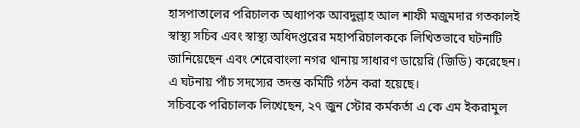হাসপাতালের পরিচালক অধ্যাপক আবদুল্লাহ আল শাফী মজুমদার গতকালই স্বাস্থ্য সচিব এবং স্বাস্থ্য অধিদপ্তরের মহাপরিচালককে লিখিতভাবে ঘটনাটি জানিয়েছেন এবং শেরেবাংলা নগর থানায় সাধারণ ডায়েরি (জিডি) করেছেন। এ ঘটনায় পাঁচ সদস্যের তদন্ত কমিটি গঠন করা হয়েছে।
সচিবকে পরিচালক লিখেছেন, ২৭ জুন স্টোর কর্মকর্তা এ কে এম ইকরামুল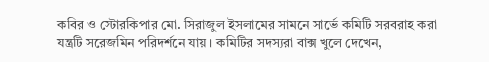কবির ও স্টোরকিপার মো. সিরাজুল ইসলামের সামনে সার্ভে কমিটি সরবরাহ করা যন্ত্রটি সরেজমিন পরিদর্শনে যায়। কমিটির সদস্যরা বাক্স খুলে দেখেন,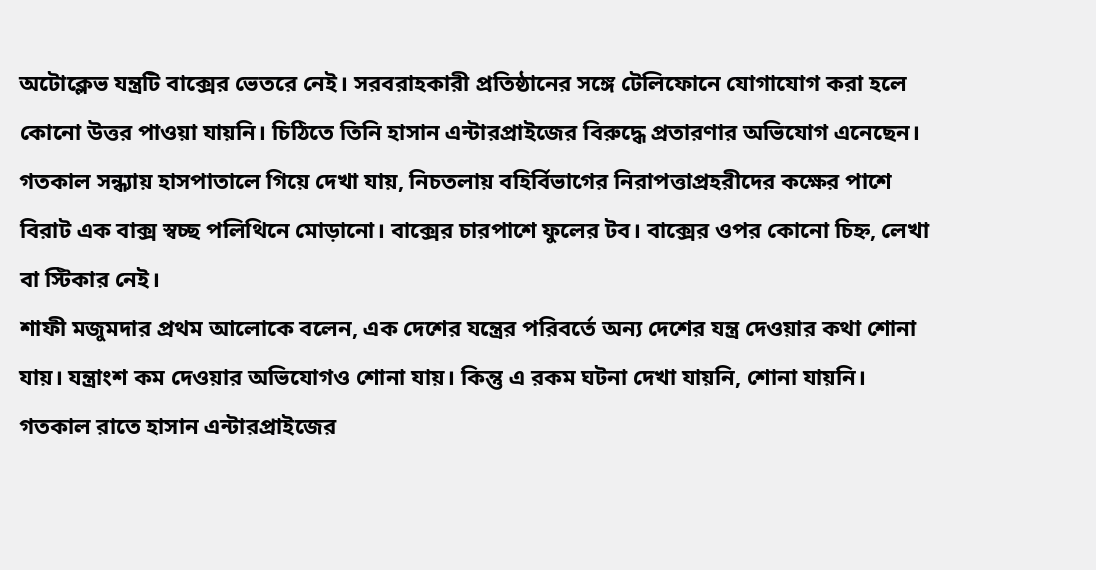অটোক্লেভ যন্ত্রটি বাক্সের ভেতরে নেই। সরবরাহকারী প্রতিষ্ঠানের সঙ্গে টেলিফোনে যোগাযোগ করা হলে কোনো উত্তর পাওয়া যায়নি। চিঠিতে তিনি হাসান এন্টারপ্রাইজের বিরুদ্ধে প্রতারণার অভিযোগ এনেছেন।
গতকাল সন্ধ্যায় হাসপাতালে গিয়ে দেখা যায়, নিচতলায় বহির্বিভাগের নিরাপত্তাপ্রহরীদের কক্ষের পাশে বিরাট এক বাক্স স্বচ্ছ পলিথিনে মোড়ানো। বাক্সের চারপাশে ফুলের টব। বাক্সের ওপর কোনো চিহ্ন, লেখা বা স্টিকার নেই।
শাফী মজুমদার প্রথম আলোকে বলেন, এক দেশের যন্ত্রের পরিবর্তে অন্য দেশের যন্ত্র দেওয়ার কথা শোনা যায়। যন্ত্রাংশ কম দেওয়ার অভিযোগও শোনা যায়। কিন্তু এ রকম ঘটনা দেখা যায়নি, শোনা যায়নি।
গতকাল রাতে হাসান এন্টারপ্রাইজের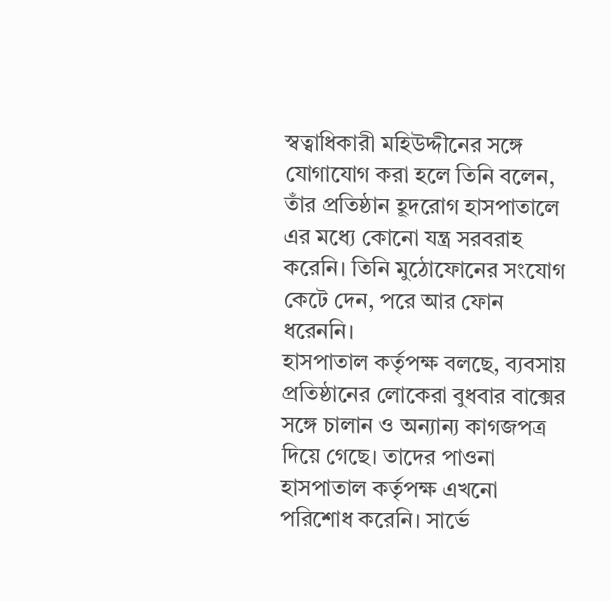স্বত্বাধিকারী মহিউদ্দীনের সঙ্গে যোগাযোগ করা হলে তিনি বলেন, তাঁর প্রতিষ্ঠান হূদরোগ হাসপাতালে এর মধ্যে কোনো যন্ত্র সরবরাহ করেনি। তিনি মুঠোফোনের সংযোগ কেটে দেন, পরে আর ফোন ধরেননি।
হাসপাতাল কর্তৃপক্ষ বলছে, ব্যবসায় প্রতিষ্ঠানের লোকেরা বুধবার বাক্সের সঙ্গে চালান ও অন্যান্য কাগজপত্র দিয়ে গেছে। তাদের পাওনা হাসপাতাল কর্তৃপক্ষ এখনো পরিশোধ করেনি। সার্ভে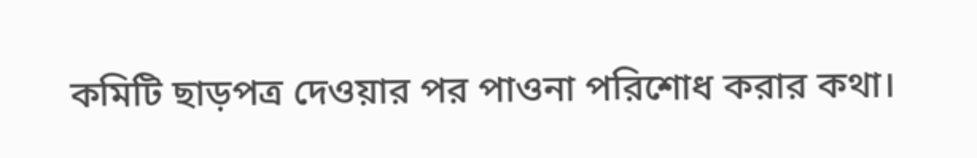কমিটি ছাড়পত্র দেওয়ার পর পাওনা পরিশোধ করার কথা।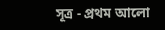সূত্র - প্রথম আলো